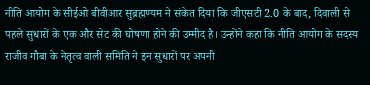नीति आयोग के सीईओ बीवीआर सुब्रह्मण्यम ने संकेत दिया कि जीएसटी 2.0 के बाद, दिवाली से पहले सुधारों के एक और सेट की घोषणा होने की उम्मीद है। उन्होंने कहा कि नीति आयोग के सदस्य राजीव गौबा के नेतृत्व वाली समिति ने इन सुधारों पर अपनी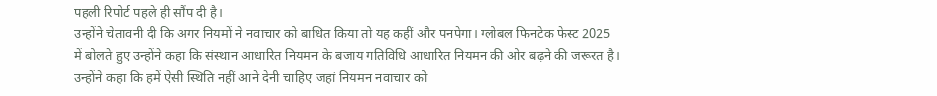पहली रिपोर्ट पहले ही सौंप दी है।
उन्होंने चेतावनी दी कि अगर नियमों ने नवाचार को बाधित किया तो यह कहीं और पनपेगा। ग्लोबल फिनटेक फेस्ट 2025 में बोलते हुए उन्होंने कहा कि संस्थान आधारित नियमन के बजाय गतिविधि आधारित नियमन की ओर बढ़ने की जरूरत है। उन्होंने कहा कि हमें ऐसी स्थिति नहीं आने देनी चाहिए जहां नियमन नवाचार को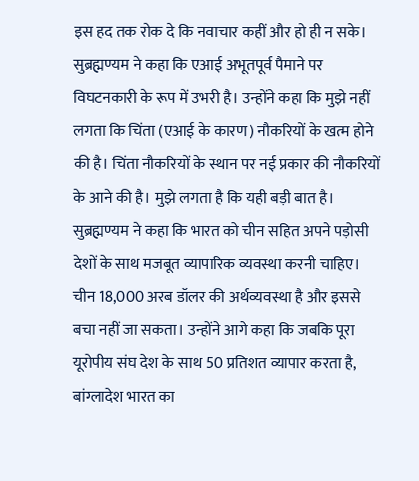इस हद तक रोक दे कि नवाचार कहीं और हो ही न सके।
सुब्रह्मण्यम ने कहा कि एआई अभूतपूर्व पैमाने पर विघटनकारी के रूप में उभरी है। उन्होंने कहा कि मुझे नहीं लगता कि चिंता (एआई के कारण) नौकरियों के खत्म होने की है। चिंता नौकरियों के स्थान पर नई प्रकार की नौकरियों के आने की है। मुझे लगता है कि यही बड़ी बात है।
सुब्रह्मण्यम ने कहा कि भारत को चीन सहित अपने पड़ोसी देशों के साथ मजबूत व्यापारिक व्यवस्था करनी चाहिए। चीन 18,000 अरब डॉलर की अर्थव्यवस्था है और इससे बचा नहीं जा सकता। उन्होंने आगे कहा कि जबकि पूरा यूरोपीय संघ देश के साथ 50 प्रतिशत व्यापार करता है, बांग्लादेश भारत का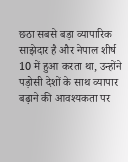छठा सबसे बड़ा व्यापारिक साझेदार है और नेपाल शीर्ष 10 में हुआ करता था, उन्होंने पड़ोसी देशों के साथ व्यापार बढ़ाने की आवश्यकता पर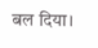बल दिया।